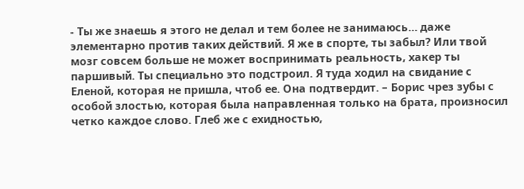- Ты же знаешь я этого не делал и тем более не занимаюсь… даже элементарно против таких действий. Я же в спорте, ты забыл? Или твой мозг совсем больше не может воспринимать реальность, хакер ты паршивый. Ты специально это подстроил. Я туда ходил на свидание с Еленой, которая не пришла, чтоб ее. Она подтвердит. – Борис чрез зубы с особой злостью, которая была направленная только на брата, произносил четко каждое слово. Глеб же с ехидностью,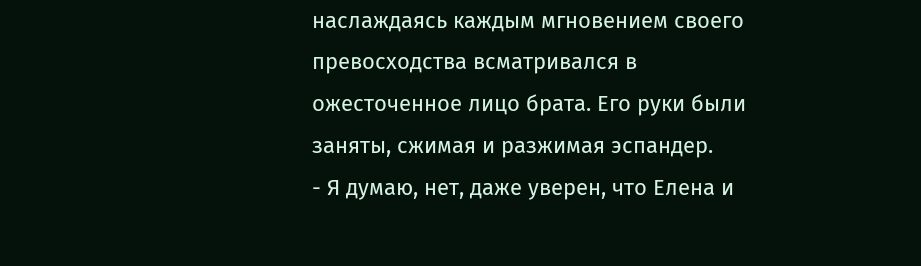наслаждаясь каждым мгновением своего превосходства всматривался в ожесточенное лицо брата. Его руки были заняты, сжимая и разжимая эспандер.
- Я думаю, нет, даже уверен, что Елена и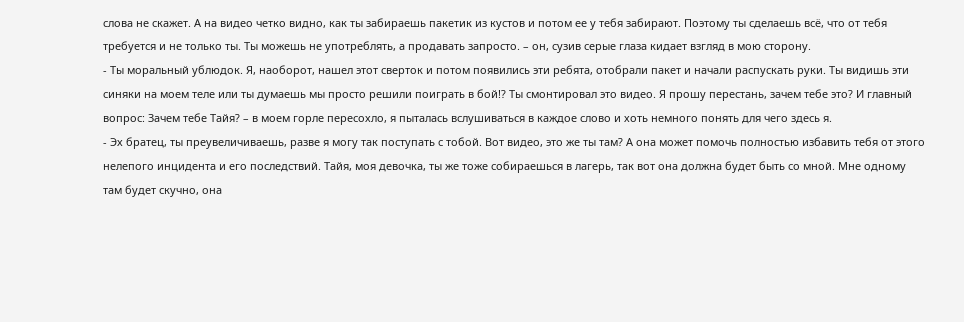слова не скажет. А на видео четко видно, как ты забираешь пакетик из кустов и потом ее у тебя забирают. Поэтому ты сделаешь всё, что от тебя требуется и не только ты. Ты можешь не употреблять, а продавать запросто. – он, сузив серые глаза кидает взгляд в мою сторону.
- Ты моральный ублюдок. Я, наоборот, нашел этот сверток и потом появились эти ребята, отобрали пакет и начали распускать руки. Ты видишь эти синяки на моем теле или ты думаешь мы просто решили поиграть в бой!? Ты смонтировал это видео. Я прошу перестань, зачем тебе это? И главный вопрос: Зачем тебе Тайя? – в моем горле пересохло, я пыталась вслушиваться в каждое слово и хоть немного понять для чего здесь я.
- Эх братец, ты преувеличиваешь, разве я могу так поступать с тобой. Вот видео, это же ты там? А она может помочь полностью избавить тебя от этого нелепого инцидента и его последствий. Тайя, моя девочка, ты же тоже собираешься в лагерь, так вот она должна будет быть со мной. Мне одному там будет скучно, она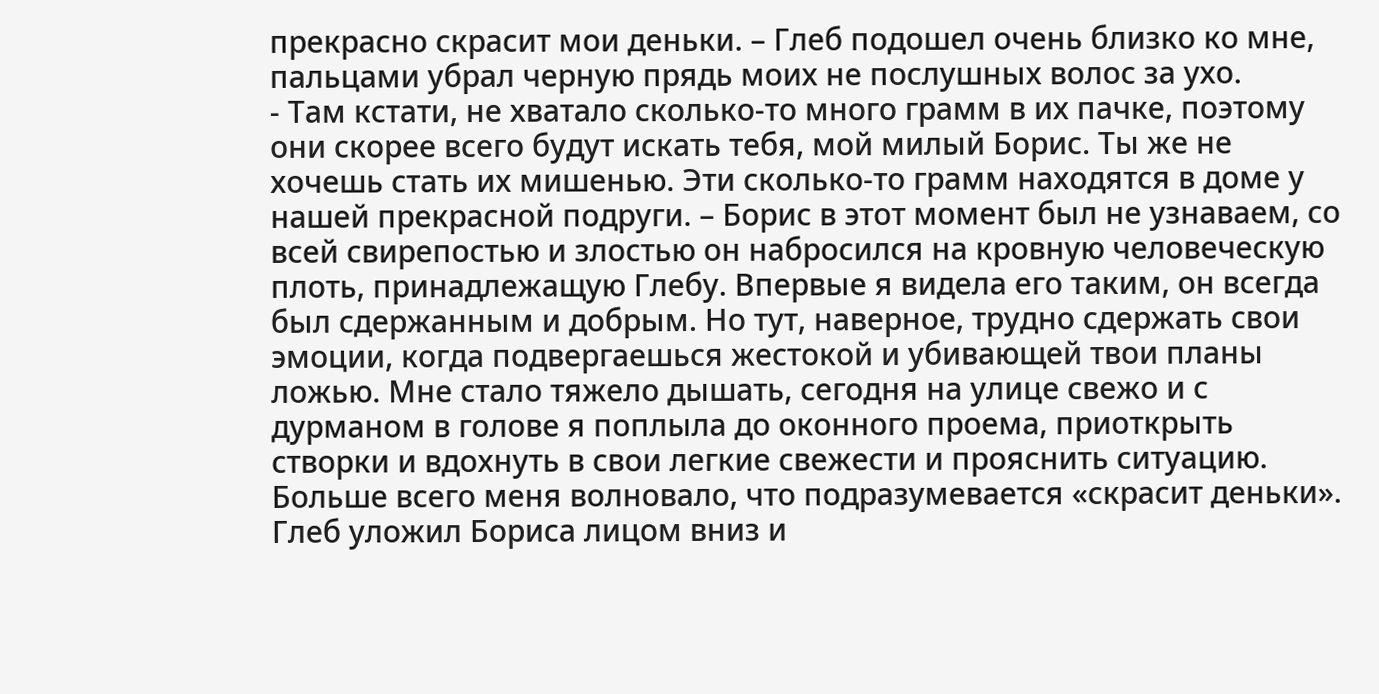прекрасно скрасит мои деньки. – Глеб подошел очень близко ко мне, пальцами убрал черную прядь моих не послушных волос за ухо.
- Там кстати, не хватало сколько-то много грамм в их пачке, поэтому они скорее всего будут искать тебя, мой милый Борис. Ты же не хочешь стать их мишенью. Эти сколько-то грамм находятся в доме у нашей прекрасной подруги. – Борис в этот момент был не узнаваем, со всей свирепостью и злостью он набросился на кровную человеческую плоть, принадлежащую Глебу. Впервые я видела его таким, он всегда был сдержанным и добрым. Но тут, наверное, трудно сдержать свои эмоции, когда подвергаешься жестокой и убивающей твои планы ложью. Мне стало тяжело дышать, сегодня на улице свежо и с дурманом в голове я поплыла до оконного проема, приоткрыть створки и вдохнуть в свои легкие свежести и прояснить ситуацию. Больше всего меня волновало, что подразумевается «скрасит деньки».
Глеб уложил Бориса лицом вниз и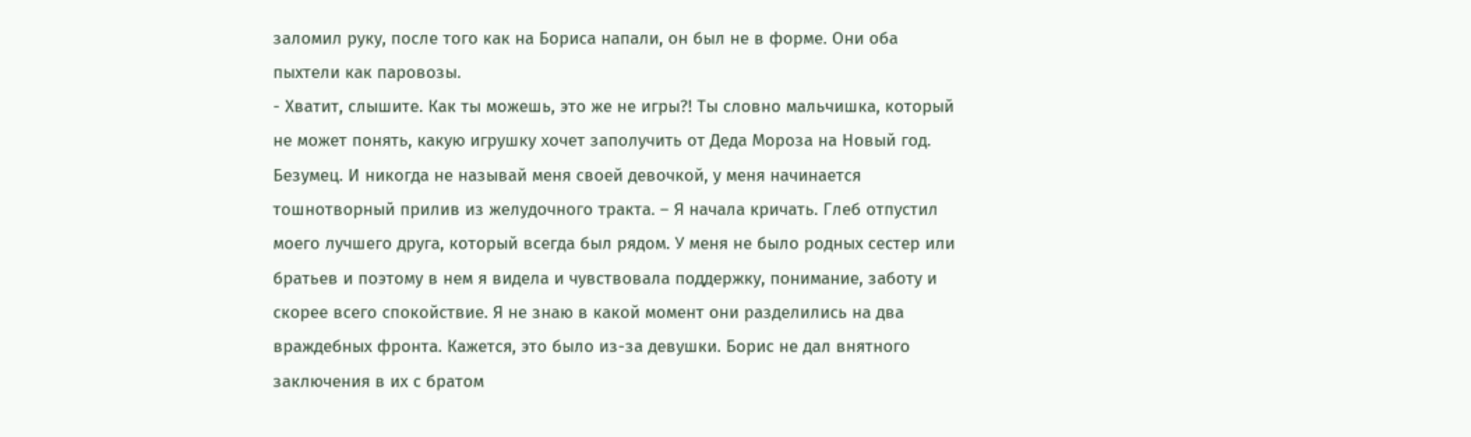заломил руку, после того как на Бориса напали, он был не в форме. Они оба пыхтели как паровозы.
- Хватит, слышите. Как ты можешь, это же не игры?! Ты словно мальчишка, который не может понять, какую игрушку хочет заполучить от Деда Мороза на Новый год. Безумец. И никогда не называй меня своей девочкой, у меня начинается тошнотворный прилив из желудочного тракта. – Я начала кричать. Глеб отпустил моего лучшего друга, который всегда был рядом. У меня не было родных сестер или братьев и поэтому в нем я видела и чувствовала поддержку, понимание, заботу и скорее всего спокойствие. Я не знаю в какой момент они разделились на два враждебных фронта. Кажется, это было из-за девушки. Борис не дал внятного заключения в их с братом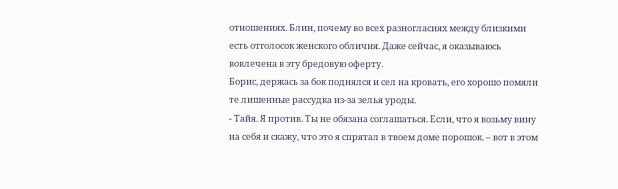отношениях. Блин, почему во всех разногласиях между близкими есть отголосок женского обличия. Даже сейчас, я оказываюсь вовлечена в эту бредовую оферту.
Борис, держась за бок поднялся и сел на кровать, его хорошо помяли те лишенные рассудка из-за зелья уроды.
- Тайя. Я против. Ты не обязана соглашаться. Если, что я возьму вину на себя и скажу, что это я спрятал в твоем доме порошок. – вот в этом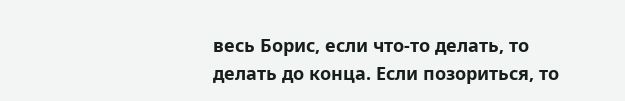весь Борис, если что-то делать, то делать до конца. Если позориться, то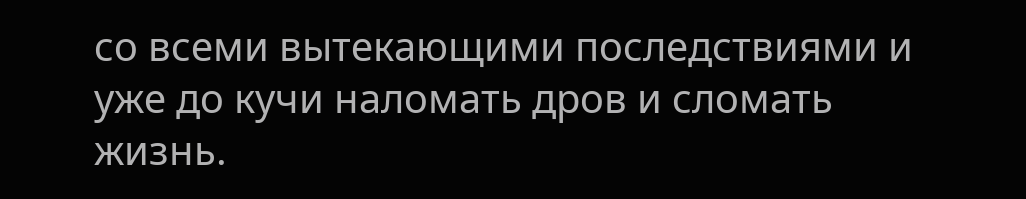со всеми вытекающими последствиями и уже до кучи наломать дров и сломать жизнь.